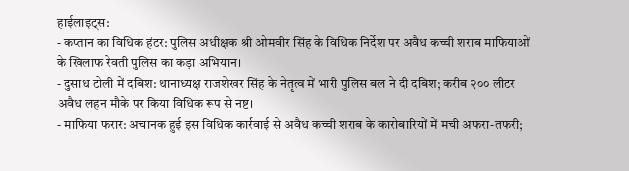हाईलाइट्स:
- कप्तान का विधिक हंटर: पुलिस अधीक्षक श्री ओमवीर सिंह के विधिक निर्देश पर अवैध कच्ची शराब माफियाओं के खिलाफ रेवती पुलिस का कड़ा अभियान।
- दुसाध टोली में दबिश: थानाध्यक्ष राजशेखर सिंह के नेतृत्व में भारी पुलिस बल ने दी दबिश; करीब २०० लीटर अवैध लहन मौके पर किया विधिक रूप से नष्ट।
- माफिया फरार: अचानक हुई इस विधिक कार्रवाई से अवैध कच्ची शराब के कारोबारियों में मची अफरा-तफरी;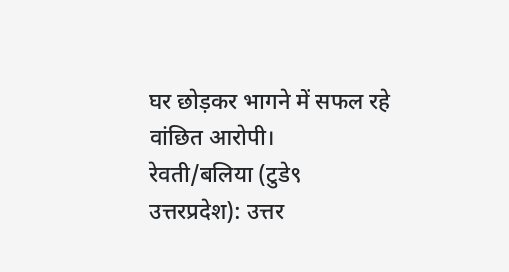घर छोड़कर भागने में सफल रहे वांछित आरोपी।
रेवती/बलिया (टुडे९ उत्तरप्रदेश): उत्तर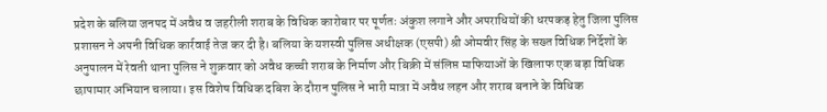प्रदेश के बलिया जनपद में अवैध व जहरीली शराब के विधिक कारोबार पर पूर्णतः अंकुश लगाने और अपराधियों की धरपकड़ हेतु जिला पुलिस प्रशासन ने अपनी विधिक कार्रवाई तेज कर दी है। बलिया के यशस्वी पुलिस अधीक्षक (एसपी) श्री ओमवीर सिंह के सख्त विधिक निर्देशों के अनुपालन में रेवती थाना पुलिस ने शुक्रवार को अवैध कच्ची शराब के निर्माण और बिक्री में संलिप्त माफियाओं के खिलाफ एक बड़ा विधिक छापामार अभियान चलाया। इस विशेष विधिक दबिश के दौरान पुलिस ने भारी मात्रा में अवैध लहन और शराब बनाने के विधिक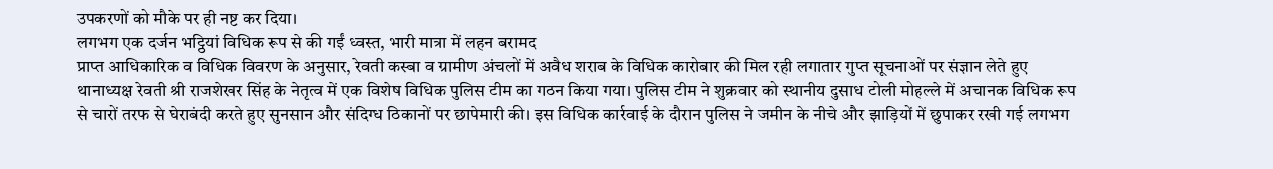उपकरणों को मौके पर ही नष्ट कर दिया।
लगभग एक दर्जन भट्ठियां विधिक रूप से की गईं ध्वस्त, भारी मात्रा में लहन बरामद
प्राप्त आधिकारिक व विधिक विवरण के अनुसार, रेवती कस्बा व ग्रामीण अंचलों में अवैध शराब के विधिक कारोबार की मिल रही लगातार गुप्त सूचनाओं पर संज्ञान लेते हुए थानाध्यक्ष रेवती श्री राजशेखर सिंह के नेतृत्व में एक विशेष विधिक पुलिस टीम का गठन किया गया। पुलिस टीम ने शुक्रवार को स्थानीय दुसाध टोली मोहल्ले में अचानक विधिक रूप से चारों तरफ से घेराबंदी करते हुए सुनसान और संदिग्ध ठिकानों पर छापेमारी की। इस विधिक कार्रवाई के दौरान पुलिस ने जमीन के नीचे और झाड़ियों में छुपाकर रखी गई लगभग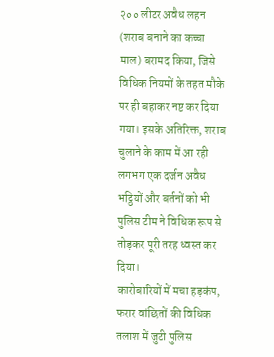२०० लीटर अवैध लहन (शराब बनाने का कच्चा माल) बरामद किया, जिसे विधिक नियमों के तहत मौके पर ही बहाकर नष्ट कर दिया गया। इसके अतिरिक्त, शराब चुलाने के काम में आ रही लगभग एक दर्जन अवैध भट्ठियों और बर्तनों को भी पुलिस टीम ने विधिक रूप से तोड़कर पूरी तरह ध्वस्त कर दिया।
कारोबारियों में मचा हड़कंप, फरार वांछितों की विधिक तलाश में जुटी पुलिस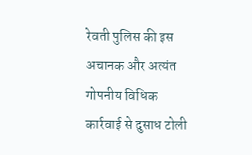रेवती पुलिस की इस अचानक और अत्यंत गोपनीय विधिक कार्रवाई से दुसाध टोली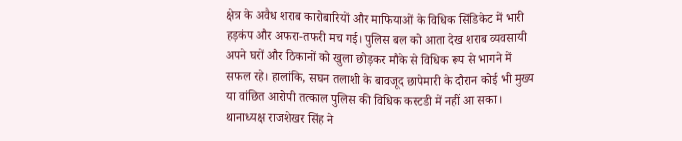क्षेत्र के अवैध शराब कारोबारियों और माफियाओं के विधिक सिंडिकेट में भारी हड़कंप और अफरा-तफरी मच गई। पुलिस बल को आता देख शराब व्यवसायी अपने घरों और ठिकानों को खुला छोड़कर मौके से विधिक रूप से भागने में सफल रहे। हालांकि, सघन तलाशी के बावजूद छापेमारी के दौरान कोई भी मुख्य या वांछित आरोपी तत्काल पुलिस की विधिक कस्टडी में नहीं आ सका। थानाध्यक्ष राजशेखर सिंह ने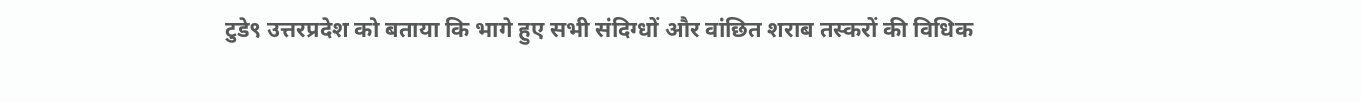टुडे९ उत्तरप्रदेश को बताया कि भागे हुए सभी संदिग्धों और वांछित शराब तस्करों की विधिक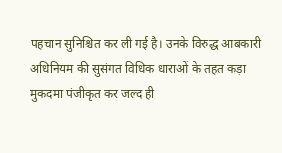पहचान सुनिश्चित कर ली गई है। उनके विरुद्ध आबकारी अधिनियम की सुसंगत विधिक धाराओं के तहत कड़ा मुकदमा पंजीकृत कर जल्द ही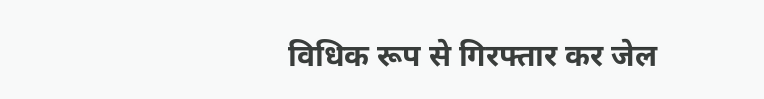विधिक रूप से गिरफ्तार कर जेल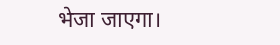भेजा जाएगा।